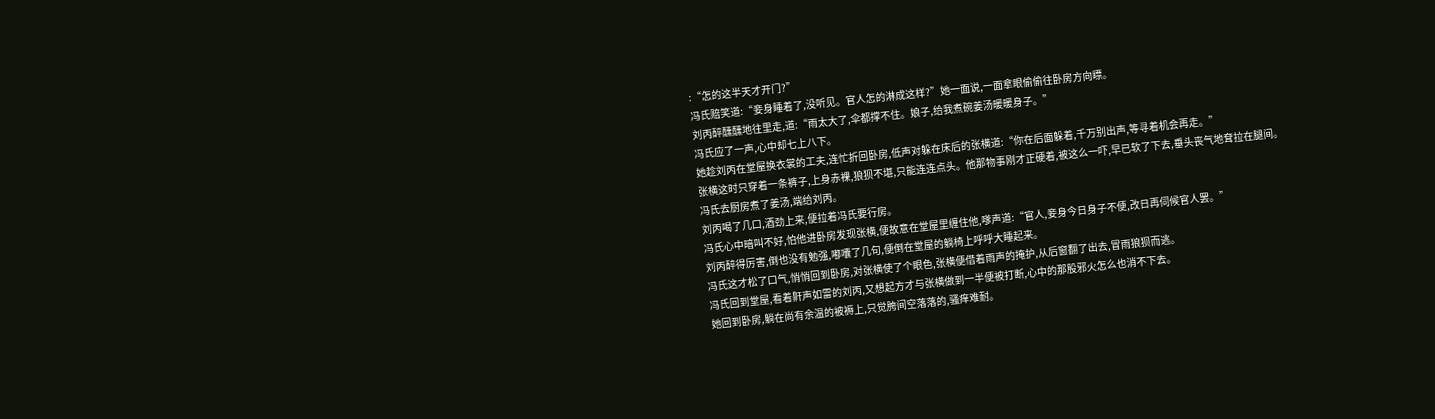:“怎的这半天才开门?”
冯氏赔笑道:“妾身睡着了,没听见。官人怎的淋成这样?”她一面说,一面拿眼偷偷往卧房方向瞟。
刘丙醉醺醺地往里走,道:“雨太大了,伞都撑不住。娘子,给我煮碗姜汤暖暖身子。”
冯氏应了一声,心中却七上八下。
她趁刘丙在堂屋换衣裳的工夫,连忙折回卧房,低声对躲在床后的张横道:“你在后面躲着,千万别出声,等寻着机会再走。”
张横这时只穿着一条裤子,上身赤裸,狼狈不堪,只能连连点头。他那物事刚才正硬着,被这么一吓,早已软了下去,垂头丧气地耷拉在腿间。
冯氏去厨房煮了姜汤,端给刘丙。
刘丙喝了几口,酒劲上来,便拉着冯氏要行房。
冯氏心中暗叫不好,怕他进卧房发现张横,便故意在堂屋里缠住他,嗲声道:“官人,妾身今日身子不便,改日再伺候官人罢。”
刘丙醉得厉害,倒也没有勉强,嘟囔了几句,便倒在堂屋的躺椅上呼呼大睡起来。
冯氏这才松了口气,悄悄回到卧房,对张横使了个眼色,张横便借着雨声的掩护,从后窗翻了出去,冒雨狼狈而逃。
冯氏回到堂屋,看着鼾声如雷的刘丙,又想起方才与张横做到一半便被打断,心中的那股邪火怎么也消不下去。
她回到卧房,躺在尚有余温的被褥上,只觉胯间空落落的,骚痒难耐。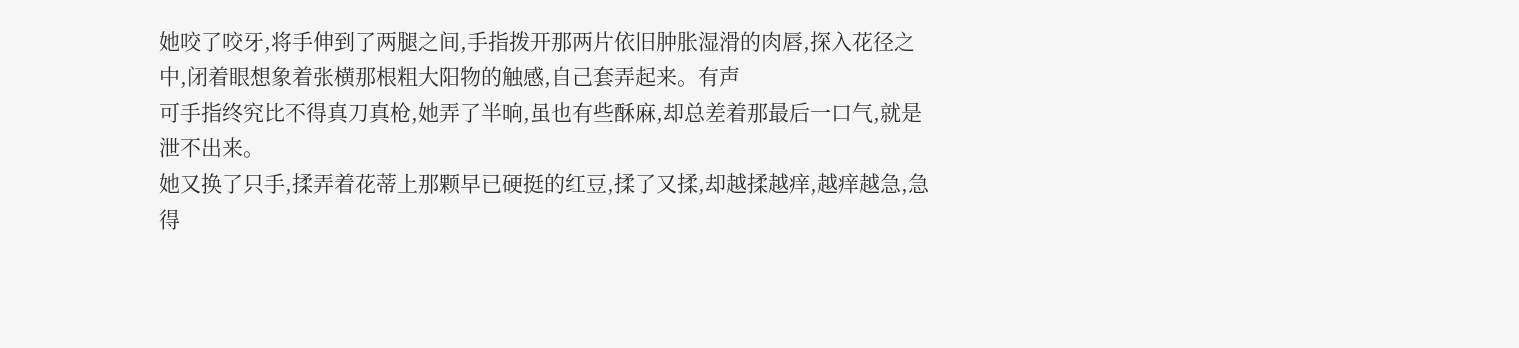她咬了咬牙,将手伸到了两腿之间,手指拨开那两片依旧肿胀湿滑的肉唇,探入花径之中,闭着眼想象着张横那根粗大阳物的触感,自己套弄起来。有声
可手指终究比不得真刀真枪,她弄了半晌,虽也有些酥麻,却总差着那最后一口气,就是泄不出来。
她又换了只手,揉弄着花蒂上那颗早已硬挺的红豆,揉了又揉,却越揉越痒,越痒越急,急得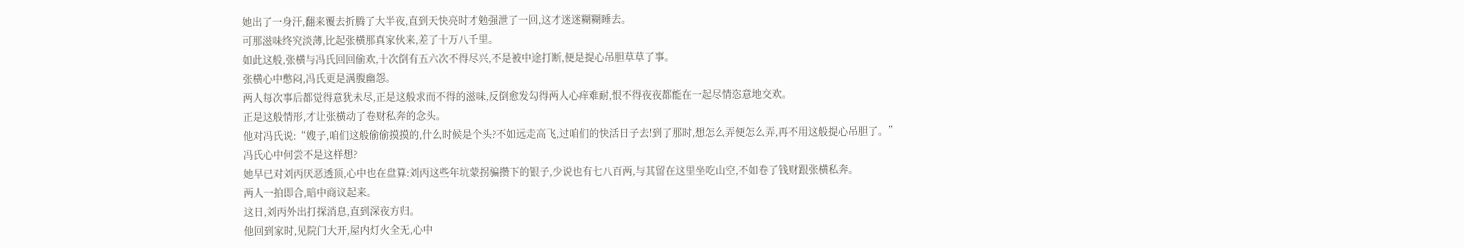她出了一身汗,翻来覆去折腾了大半夜,直到天快亮时才勉强泄了一回,这才迷迷糊糊睡去。
可那滋味终究淡薄,比起张横那真家伙来,差了十万八千里。
如此这般,张横与冯氏回回偷欢,十次倒有五六次不得尽兴,不是被中途打断,便是提心吊胆草草了事。
张横心中憋闷,冯氏更是满腹幽怨。
两人每次事后都觉得意犹未尽,正是这般求而不得的滋味,反倒愈发勾得两人心痒难耐,恨不得夜夜都能在一起尽情恣意地交欢。
正是这般情形,才让张横动了卷财私奔的念头。
他对冯氏说:“嫂子,咱们这般偷偷摸摸的,什么时候是个头?不如远走高飞,过咱们的快活日子去!到了那时,想怎么弄便怎么弄,再不用这般提心吊胆了。”
冯氏心中何尝不是这样想?
她早已对刘丙厌恶透顶,心中也在盘算:刘丙这些年坑蒙拐骗攒下的银子,少说也有七八百两,与其留在这里坐吃山空,不如卷了钱财跟张横私奔。
两人一拍即合,暗中商议起来。
这日,刘丙外出打探消息,直到深夜方归。
他回到家时,见院门大开,屋内灯火全无,心中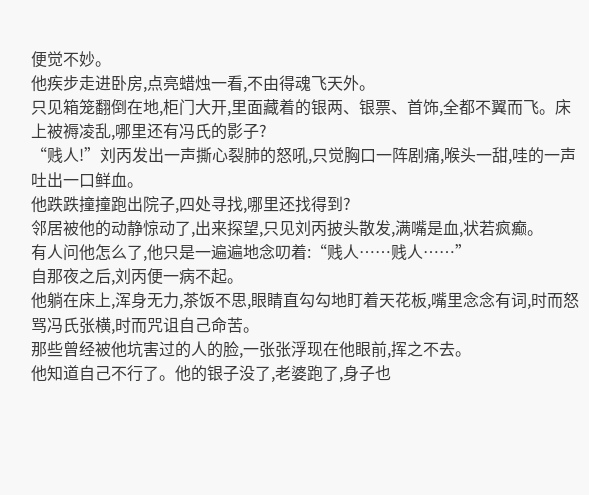便觉不妙。
他疾步走进卧房,点亮蜡烛一看,不由得魂飞天外。
只见箱笼翻倒在地,柜门大开,里面藏着的银两、银票、首饰,全都不翼而飞。床上被褥凌乱,哪里还有冯氏的影子?
“贱人!”刘丙发出一声撕心裂肺的怒吼,只觉胸口一阵剧痛,喉头一甜,哇的一声吐出一口鲜血。
他跌跌撞撞跑出院子,四处寻找,哪里还找得到?
邻居被他的动静惊动了,出来探望,只见刘丙披头散发,满嘴是血,状若疯癫。
有人问他怎么了,他只是一遍遍地念叨着:“贱人……贱人……”
自那夜之后,刘丙便一病不起。
他躺在床上,浑身无力,茶饭不思,眼睛直勾勾地盯着天花板,嘴里念念有词,时而怒骂冯氏张横,时而咒诅自己命苦。
那些曾经被他坑害过的人的脸,一张张浮现在他眼前,挥之不去。
他知道自己不行了。他的银子没了,老婆跑了,身子也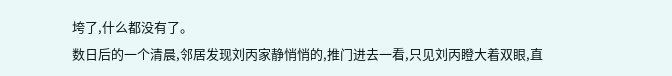垮了,什么都没有了。
数日后的一个清晨,邻居发现刘丙家静悄悄的,推门进去一看,只见刘丙瞪大着双眼,直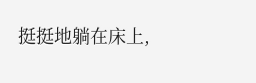挺挺地躺在床上,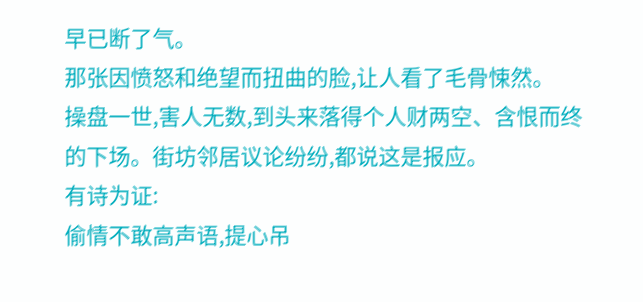早已断了气。
那张因愤怒和绝望而扭曲的脸,让人看了毛骨悚然。
操盘一世,害人无数,到头来落得个人财两空、含恨而终的下场。街坊邻居议论纷纷,都说这是报应。
有诗为证:
偷情不敢高声语,提心吊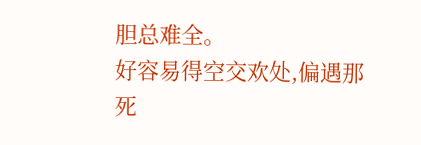胆总难全。
好容易得空交欢处,偏遇那死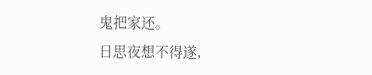鬼把家还。
日思夜想不得遂,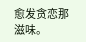愈发贪恋那滋味。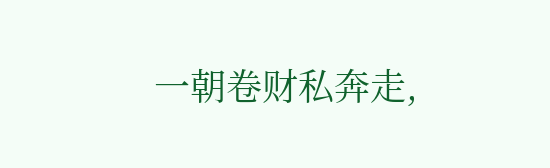一朝卷财私奔走,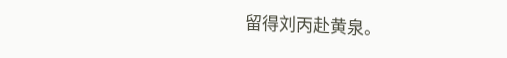留得刘丙赴黄泉。